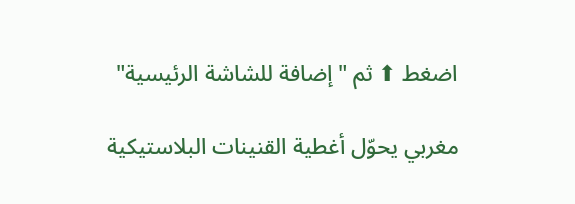اضغط ⬆ ثم "إضافة للشاشة الرئيسية"

مغربي يحوّل أغطية القنينات البلاستيكية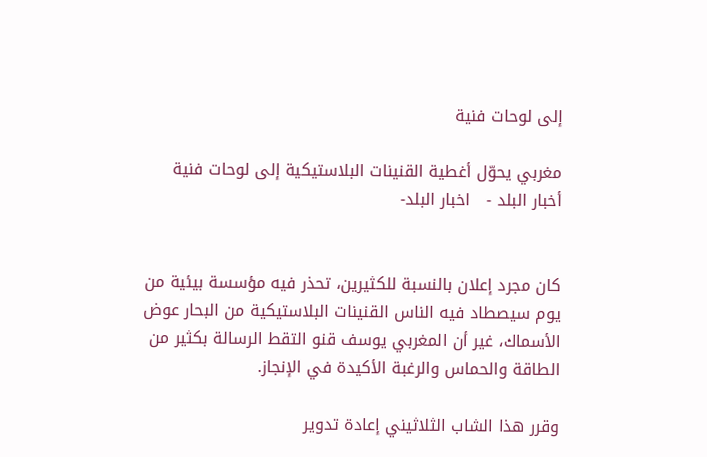إلى لوحات فنية

مغربي يحوّل أغطية القنينات البلاستيكية إلى لوحات فنية
أخبار البلد -   اخبار البلد-


كان مجرد إعلان بالنسبة للكثيرين، تحذر فيه مؤسسة بيئية من يوم سيصطاد فيه الناس القنينات البلاستيكية من البحار عوض الأسماك، غير أن المغربي يوسف قنو التقط الرسالة بكثير من الطاقة والحماس والرغبة الأكيدة في الإنجاز.

وقرر هذا الشاب الثلاثيني إعادة تدوير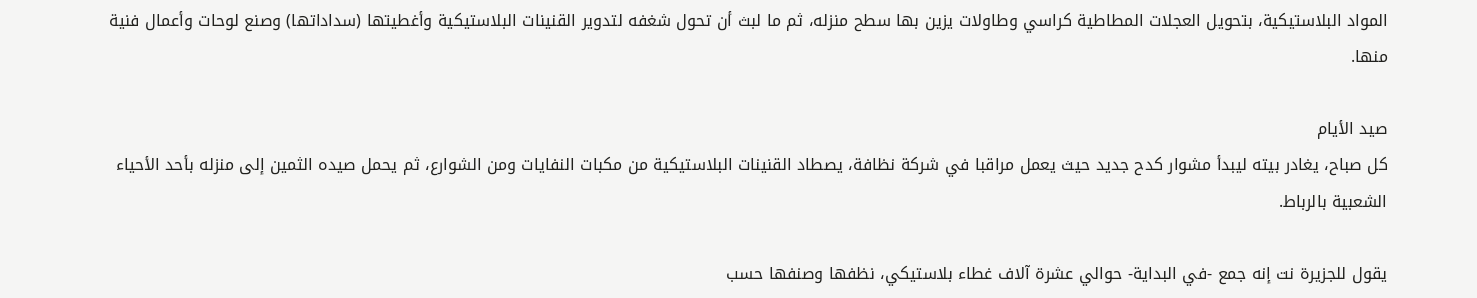المواد البلاستيكية، بتحويل العجلات المطاطية كراسي وطاولات يزين بها سطح منزله، ثم ما لبث أن تحول شغفه لتدوير القنينات البلاستيكية وأغطيتها (سداداتها) وصنع لوحات وأعمال فنية منها.

صيد الأيام
كل صباح، يغادر بيته ليبدأ مشوار كدح جديد حيث يعمل مراقبا في شركة نظافة، يصطاد القنينات البلاستيكية من مكبات النفايات ومن الشوارع، ثم يحمل صيده الثمين إلى منزله بأحد الأحياء الشعبية بالرباط.

يقول للجزيرة نت إنه جمع -في البداية- حوالي عشرة آلاف غطاء بلاستيكي، نظفها وصنفها حسب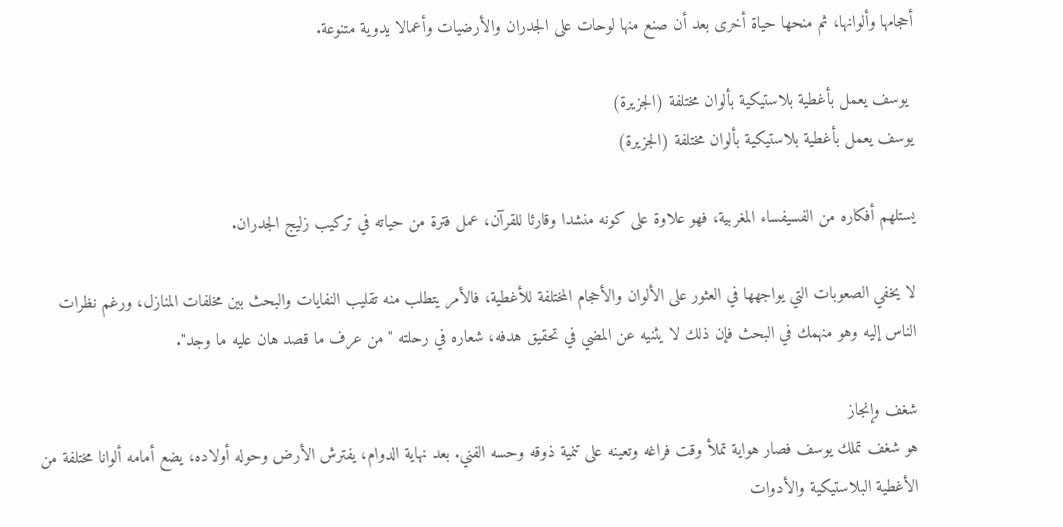أحجامها وألوانها، ثم منحها حياة أخرى بعد أن صنع منها لوحات على الجدران والأرضيات وأعمالا يدوية متنوعة.

 يوسف يعمل بأغطية بلاستيكية بألوان مختلفة (الجزيرة)
يوسف يعمل بأغطية بلاستيكية بألوان مختلفة (الجزيرة)

يستلهم أفكاره من الفسيفساء المغربية، فهو علاوة على كونه منشدا وقارئا للقرآن، عمل فترة من حياته في تركيب زليج الجدران.

لا يخفي الصعوبات التي يواجهها في العثور على الألوان والأحجام المختلفة للأغطية، فالأمر يتطلب منه تقليب النفايات والبحث بين مخلفات المنازل، ورغم نظرات الناس إليه وهو منهمك في البحث فإن ذلك لا يثنيه عن المضي في تحقيق هدفه، شعاره في رحلته "من عرف ما قصد هان عليه ما وجد".

شغف وإنجاز
هو شغف تملك يوسف فصار هواية تملأ وقت فراغه وتعينه على تنمية ذوقه وحسه الفني. بعد نهاية الدوام، يفترش الأرض وحوله أولاده، يضع أمامه ألوانا مختلفة من الأغطية البلاستيكية والأدوات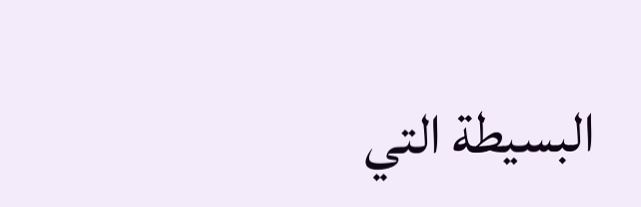البسيطة التي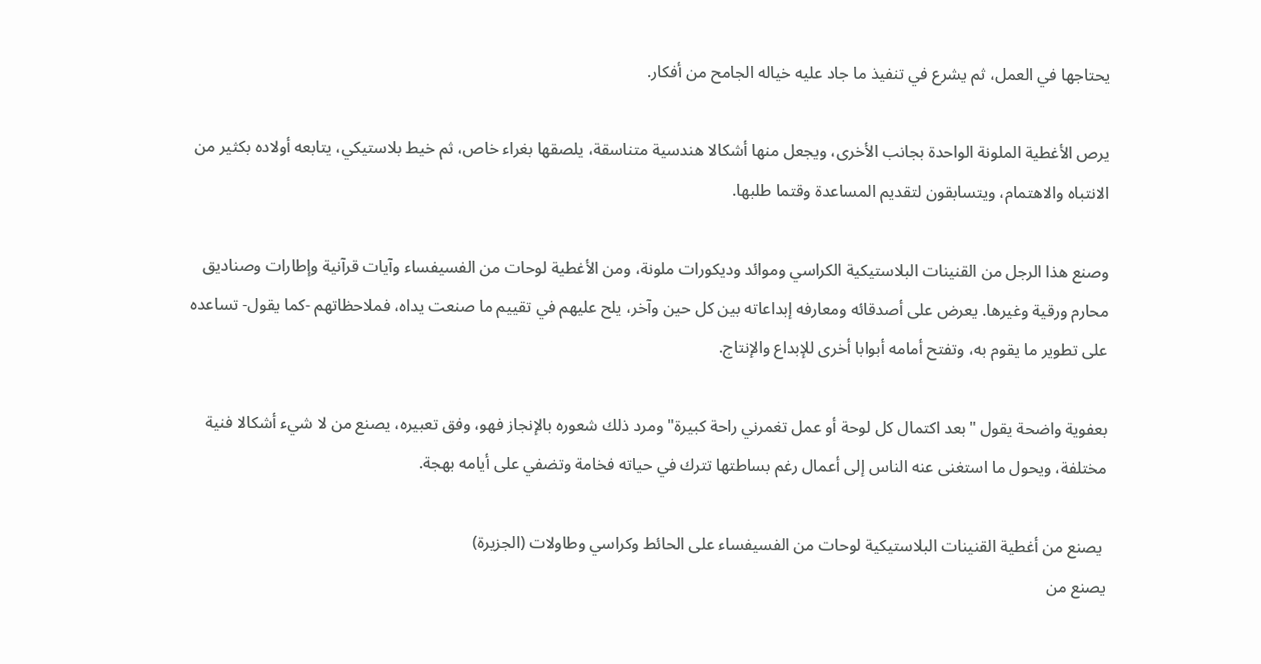يحتاجها في العمل، ثم يشرع في تنفيذ ما جاد عليه خياله الجامح من أفكار.

يرص الأغطية الملونة الواحدة بجانب الأخرى، ويجعل منها أشكالا هندسية متناسقة، يلصقها بغراء خاص، ثم خيط بلاستيكي، يتابعه أولاده بكثير من الانتباه والاهتمام، ويتسابقون لتقديم المساعدة وقتما طلبها.

وصنع هذا الرجل من القنينات البلاستيكية الكراسي وموائد وديكورات ملونة، ومن الأغطية لوحات من الفسيفساء وآيات قرآنية وإطارات وصناديق محارم ورقية وغيرها. يعرض على أصدقائه ومعارفه إبداعاته بين كل حين وآخر، يلح عليهم في تقييم ما صنعت يداه، فملاحظاتهم -كما يقول- تساعده على تطوير ما يقوم به، وتفتح أمامه أبوابا أخرى للإبداع والإنتاج.

بعفوية واضحة يقول "بعد اكتمال كل لوحة أو عمل تغمرني راحة كبيرة" ومرد ذلك شعوره بالإنجاز فهو، وفق تعبيره، يصنع من لا شيء أشكالا فنية مختلفة، ويحول ما استغنى عنه الناس إلى أعمال رغم بساطتها تترك في حياته فخامة وتضفي على أيامه بهجة.

 يصنع من أغطية القنينات البلاستيكية لوحات من الفسيفساء على الحائط وكراسي وطاولات (الجزيرة)
يصنع من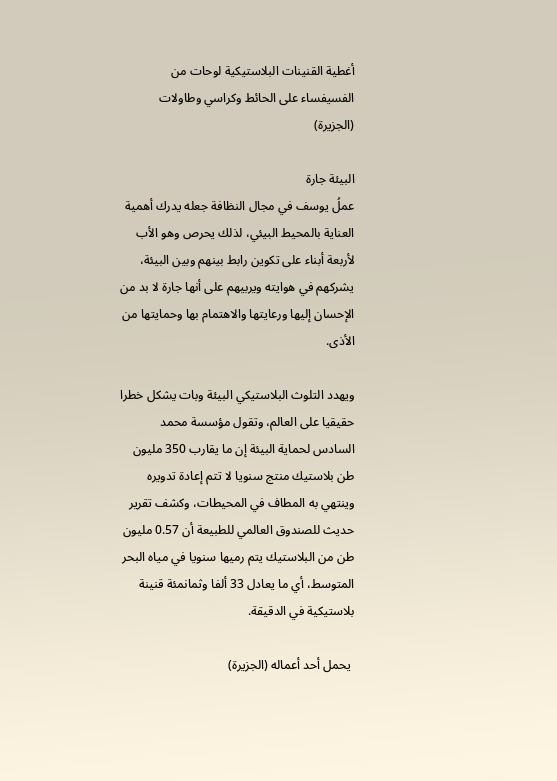أغطية القنينات البلاستيكية لوحات من الفسيفساء على الحائط وكراسي وطاولات (الجزيرة)

البيئة جارة
عملُ يوسف في مجال النظافة جعله يدرك أهمية العناية بالمحيط البيئي، لذلك يحرص وهو الأب لأربعة أبناء على تكوين رابط بينهم وبين البيئة، يشركهم في هوايته ويربيهم على أنها جارة لا بد من الإحسان إليها ورعايتها والاهتمام بها وحمايتها من الأذى.

ويهدد التلوث البلاستيكي البيئة وبات يشكل خطرا حقيقيا على العالم، وتقول مؤسسة محمد السادس لحماية البيئة إن ما يقارب 350 مليون طن بلاستيك منتج سنويا لا تتم إعادة تدويره وينتهي به المطاف في المحيطات، وكشف تقرير حديث للصندوق العالمي للطبيعة أن 0.57 مليون طن من البلاستيك يتم رميها سنويا في مياه البحر المتوسط، أي ما يعادل 33 ألفا وثمانمئة قنينة بلاستيكية في الدقيقة.

 يحمل أحد أعماله (الجزيرة)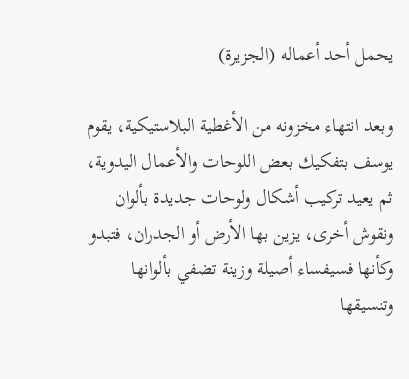يحمل أحد أعماله (الجزيرة)

وبعد انتهاء مخزونه من الأغطية البلاستيكية، يقوم يوسف بتفكيك بعض اللوحات والأعمال اليدوية، ثم يعيد تركيب أشكال ولوحات جديدة بألوان ونقوش أخرى، يزين بها الأرض أو الجدران، فتبدو وكأنها فسيفساء أصيلة وزينة تضفي بألوانها وتنسيقها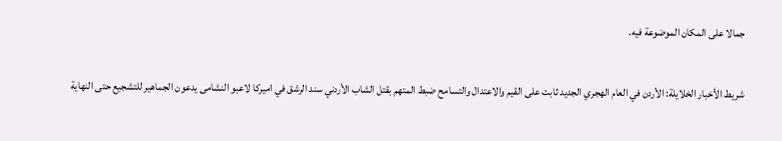جمالا على المكان الموضوعة فيه.

شريط الأخبار الخلايلة: الأردن في العام الهجري الجديد ثابت على القيم والاعتدال والتسامح ضبط المتهم بقتل الشاب الأردني سند الرشق في اميركا لاعبو النشامى يدعون الجماهير للتشجيع حتى النهاية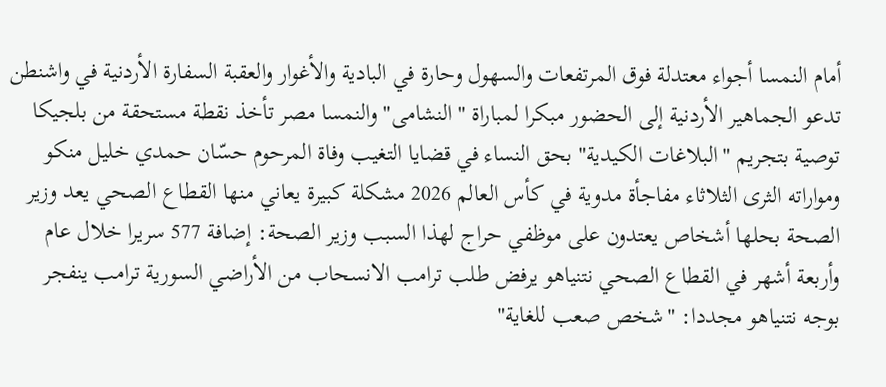أمام النمسا أجواء معتدلة فوق المرتفعات والسهول وحارة في البادية والأغوار والعقبة السفارة الأردنية في واشنطن تدعو الجماهير الأردنية إلى الحضور مبكرا لمباراة "النشامى" والنمسا مصر تأخذ نقطة مستحقة من بلجيكا توصية بتجريم "البلاغات الكيدية" بحق النساء في قضايا التغيب وفاة المرحوم حسّان حمدي خليل منكو ومواراته الثرى الثلاثاء مفاجأة مدوية في كأس العالم 2026 مشكلة كبيرة يعاني منها القطاع الصحي يعد وزير الصحة بحلها أشخاص يعتدون على موظفي حراج لهذا السبب وزير الصحة: إضافة 577 سريرا خلال عام وأربعة أشهر في القطاع الصحي نتنياهو يرفض طلب ترامب الانسحاب من الأراضي السورية ترامب ينفجر بوجه نتنياهو مجددا: "شخص صعب للغاية"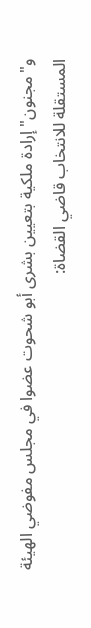و"مجنون" إرادة ملكية بتعيين بشرى أبو شحوت عضوا في مجلس مفوضي الهيئة المستقلة للانتخاب قاضي القضاة: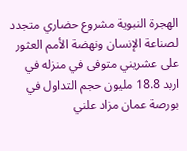الهجرة النبوية مشروع حضاري متجدد لصناعة الإنسان ونهضة الأمم العثور على عشريني متوفى في منزله في اربد 18.8 مليون حجم التداول في بورصة عمان مزاد علني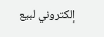إلكتروني لبيع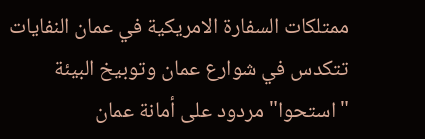ممتلكات السفارة الامريكية في عمان النفايات تتكدس في شوارع عمان وتوبيخ البيئة "استحوا" مردود على أمانة عمان